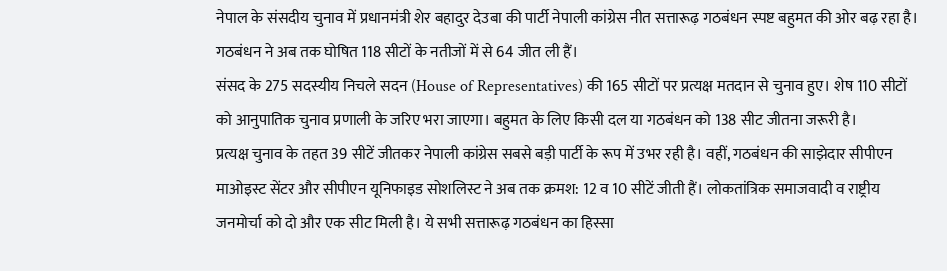नेपाल के संसदीय चुनाव में प्रधानमंत्री शेर बहादुर देउबा की पार्टी नेपाली कांग्रेस नीत सत्तारूढ़ गठबंधन स्पष्ट बहुमत की ओर बढ़ रहा है। गठबंधन ने अब तक घोषित 118 सीटों के नतीजों में से 64 जीत ली हैं।
संसद के 275 सदस्यीय निचले सदन (House of Representatives) की 165 सीटों पर प्रत्यक्ष मतदान से चुनाव हुए। शेष 110 सीटों को आनुपातिक चुनाव प्रणाली के जरिए भरा जाएगा। बहुमत के लिए किसी दल या गठबंधन को 138 सीट जीतना जरूरी है।
प्रत्यक्ष चुनाव के तहत 39 सीटें जीतकर नेपाली कांग्रेस सबसे बड़ी पार्टी के रूप में उभर रही है। वहीं, गठबंधन की साझेदार सीपीएन माओइस्ट सेंटर और सीपीएन यूनिफाइड सोशलिस्ट ने अब तक क्रमश: 12 व 10 सीटें जीती हैं। लोकतांत्रिक समाजवादी व राष्ट्रीय जनमोर्चा को दो और एक सीट मिली है। ये सभी सत्तारूढ़ गठबंधन का हिस्सा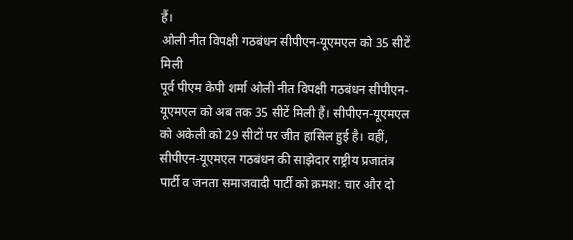हैं।
ओली नीत विपक्षी गठबंधन सीपीएन-यूएमएल को 35 सीटें मिली
पूर्व पीएम केपी शर्मा ओली नीत विपक्षी गठबंधन सीपीएन-यूएमएल को अब तक 35 सीटें मिली हैं। सीपीएन-यूएमएल को अकेली को 29 सीटों पर जीत हासिल हुई है। वहीं, सीपीएन-यूएमएल गठबंधन की साझेदार राष्ट्रीय प्रजातंत्र पार्टी व जनता समाजवादी पार्टी को क्रमश: चार और दो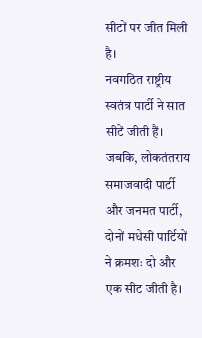सीटों पर जीत मिली है।
नवगठित राष्ट्रीय स्वतंत्र पार्टी ने सात सीटें जीती हैं। जबकि, लोकतंतराय समाजवादी पार्टी और जनमत पार्टी, दोनों मधेसी पार्टियों ने क्रमशः दो और एक सीट जीती है।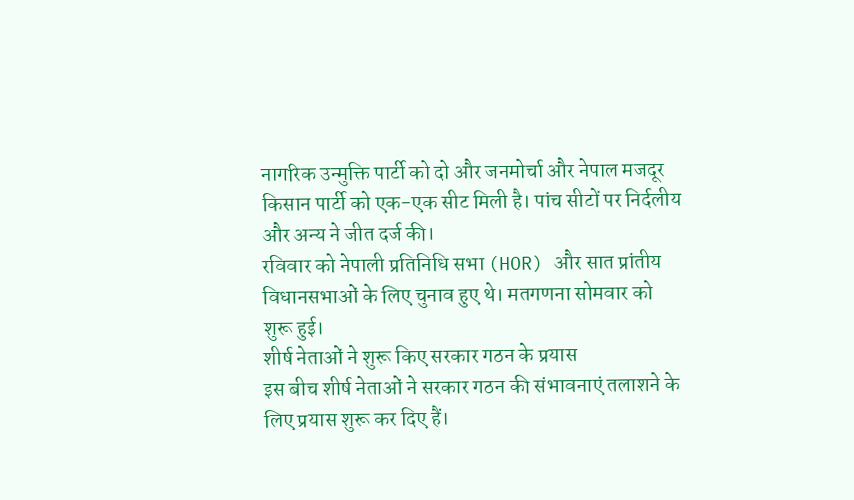नागरिक उन्मुक्ति पार्टी को दो और जनमोर्चा और नेपाल मजदूर किसान पार्टी को एक-एक सीट मिली है। पांच सीटों पर निर्दलीय और अन्य ने जीत दर्ज की।
रविवार को नेपाली प्रतिनिधि सभा (HOR) और सात प्रांतीय विधानसभाओं के लिए चुनाव हुए थे। मतगणना सोमवार को शुरू हुई।
शीर्ष नेताओं ने शुरू किए सरकार गठन के प्रयास
इस बीच शीर्ष नेताओं ने सरकार गठन की संभावनाएं तलाशने के लिए प्रयास शुरू कर दिए हैं।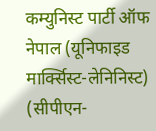कम्युनिस्ट पार्टी ऑफ नेपाल (यूनिफाइड मार्क्सिस्ट-लेनिनिस्ट) (सीपीएन-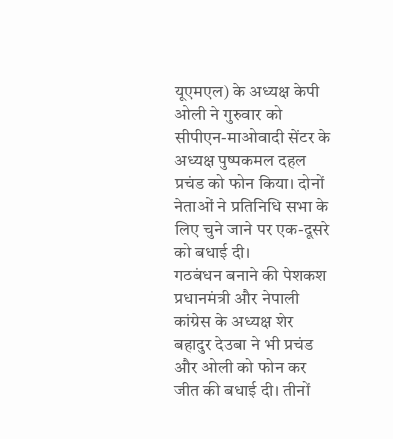यूएमएल) के अध्यक्ष केपी ओली ने गुरुवार को सीपीएन-माओवादी सेंटर के अध्यक्ष पुष्पकमल दहल प्रचंड को फोन किया। दोनों नेताओं ने प्रतिनिधि सभा के लिए चुने जाने पर एक-दूसरे को बधाई दी।
गठबंधन बनाने की पेशकश
प्रधानमंत्री और नेपाली कांग्रेस के अध्यक्ष शेर बहादुर देउबा ने भी प्रचंड और ओली को फोन कर जीत की बधाई दी। तीनों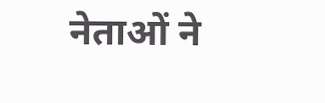नेताओं ने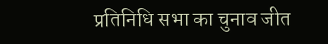प्रतिनिधि सभा का चुनाव जीत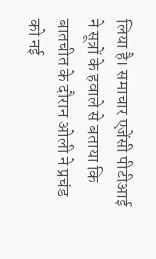लिया है। समाचार एजेंसी पीटीआई ने सूत्रों के हवाले से बताया कि बातचीत के दौरान ओली ने प्रचंड को नई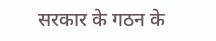सरकार के गठन के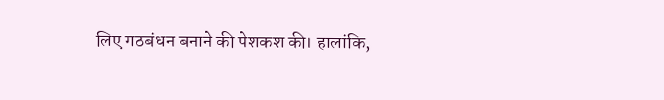लिए गठबंधन बनाने की पेशकश की। हालांकि,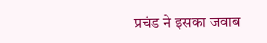प्रचंड ने इसका जवाब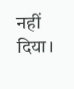नहीं दिया।